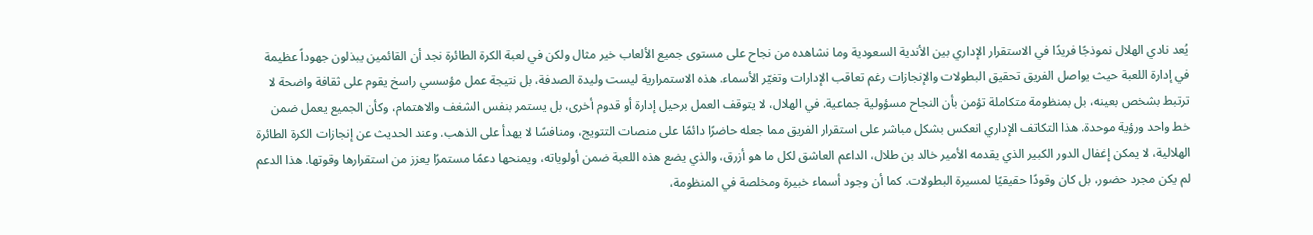يُعد نادي الهلال نموذجًا فريدًا في الاستقرار الإداري بين الأندية السعودية وما نشاهده من نجاح على مستوى جميع الألعاب خير مثال ولكن في لعبة الكرة الطائرة نجد أن القائمين يبذلون جهوداً عظيمة في إدارة اللعبة حيث يواصل الفريق تحقيق البطولات والإنجازات رغم تعاقب الإدارات وتغيّر الأسماء. هذه الاستمرارية ليست وليدة الصدفة، بل نتيجة عمل مؤسسي راسخ يقوم على ثقافة واضحة لا ترتبط بشخص بعينه، بل بمنظومة متكاملة تؤمن بأن النجاح مسؤولية جماعية. في الهلال، لا يتوقف العمل برحيل إدارة أو قدوم أخرى، بل يستمر بنفس الشغف والاهتمام، وكأن الجميع يعمل ضمن خط واحد ورؤية موحدة. هذا التكاتف الإداري انعكس بشكل مباشر على استقرار الفريق مما جعله حاضرًا دائمًا على منصات التتويج، ومنافسًا لا يهدأ على الذهب. وعند الحديث عن إنجازات الكرة الطائرة الهلالية، لا يمكن إغفال الدور الكبير الذي يقدمه الأمير خالد بن طلال، الداعم العاشق لكل ما هو أزرق، والذي يضع هذه اللعبة ضمن أولوياته، ويمنحها دعمًا مستمرًا يعزز من استقرارها وقوتها. هذا الدعم لم يكن مجرد حضور، بل كان وقودًا حقيقيًا لمسيرة البطولات. كما أن وجود أسماء خبيرة ومخلصة في المنظومة،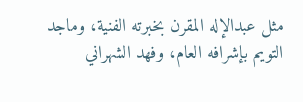مثل عبدالإله المقرن بخبرته الفنية، وماجد التويم بإشرافه العام، وفهد الشهراني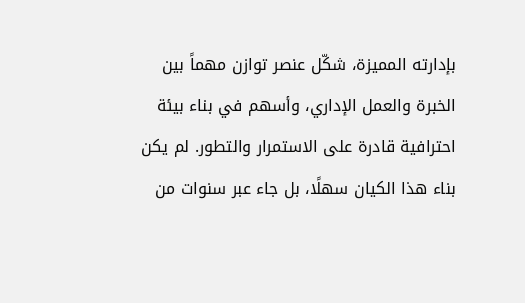بإدارته المميزة، شكّل عنصر توازن مهماً بين الخبرة والعمل الإداري، وأسهم في بناء بيئة احترافية قادرة على الاستمرار والتطور. لم يكن بناء هذا الكيان سهلًا، بل جاء عبر سنوات من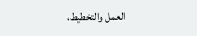العمل والتخطيط،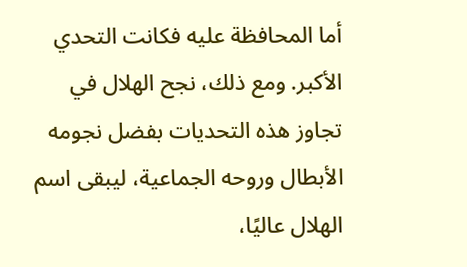أما المحافظة عليه فكانت التحدي الأكبر. ومع ذلك، نجح الهلال في تجاوز هذه التحديات بفضل نجومه الأبطال وروحه الجماعية، ليبقى اسم الهلال عاليًا،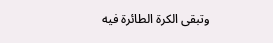وتبقى الكرة الطائرة فيه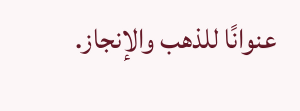عنوانًا للذهب والإنجاز.